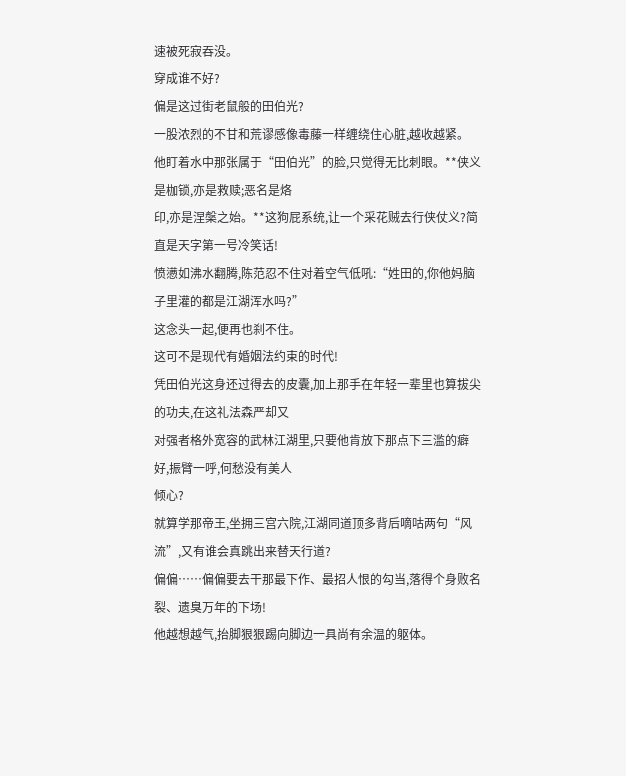速被死寂吞没。
穿成谁不好?
偏是这过街老鼠般的田伯光?
一股浓烈的不甘和荒谬感像毒藤一样缠绕住心脏,越收越紧。
他盯着水中那张属于“田伯光”的脸,只觉得无比刺眼。**侠义是枷锁,亦是救赎;恶名是烙
印,亦是涅槃之始。**这狗屁系统,让一个采花贼去行侠仗义?简直是天字第一号冷笑话!
愤懑如沸水翻腾,陈范忍不住对着空气低吼:“姓田的,你他妈脑子里灌的都是江湖浑水吗?”
这念头一起,便再也刹不住。
这可不是现代有婚姻法约束的时代!
凭田伯光这身还过得去的皮囊,加上那手在年轻一辈里也算拔尖的功夫,在这礼法森严却又
对强者格外宽容的武林江湖里,只要他肯放下那点下三滥的癖好,振臂一呼,何愁没有美人
倾心?
就算学那帝王,坐拥三宫六院,江湖同道顶多背后嘀咕两句“风流”,又有谁会真跳出来替天行道?
偏偏……偏偏要去干那最下作、最招人恨的勾当,落得个身败名裂、遗臭万年的下场!
他越想越气,抬脚狠狠踢向脚边一具尚有余温的躯体。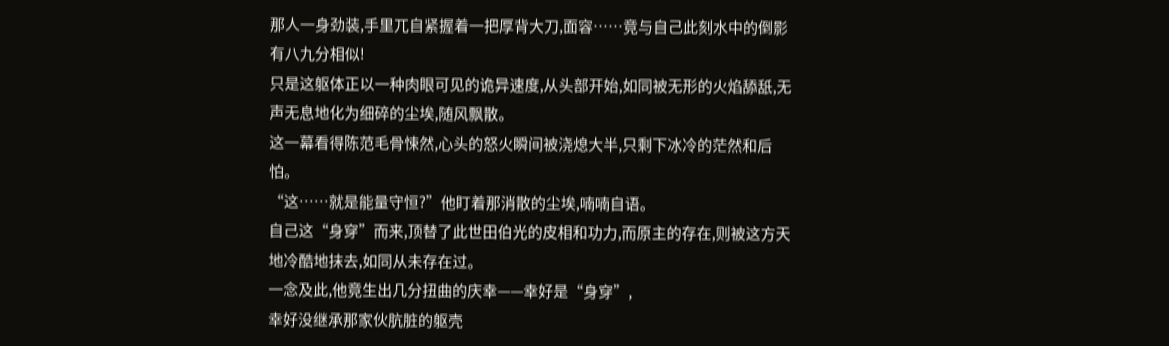那人一身劲装,手里兀自紧握着一把厚背大刀,面容……竟与自己此刻水中的倒影有八九分相似!
只是这躯体正以一种肉眼可见的诡异速度,从头部开始,如同被无形的火焰舔舐,无声无息地化为细碎的尘埃,随风飘散。
这一幕看得陈范毛骨悚然,心头的怒火瞬间被浇熄大半,只剩下冰冷的茫然和后怕。
“这……就是能量守恒?”他盯着那消散的尘埃,喃喃自语。
自己这“身穿”而来,顶替了此世田伯光的皮相和功力,而原主的存在,则被这方天地冷酷地抹去,如同从未存在过。
一念及此,他竟生出几分扭曲的庆幸——幸好是“身穿”,
幸好没继承那家伙肮脏的躯壳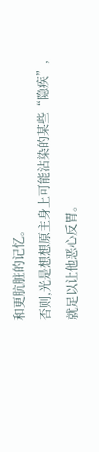和更肮脏的记忆。
否则,光是想想原主身上可能沾染的某些“隐疾”,就足以让他恶心反胃。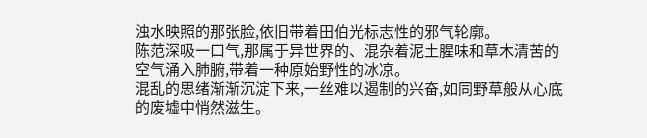浊水映照的那张脸,依旧带着田伯光标志性的邪气轮廓。
陈范深吸一口气,那属于异世界的、混杂着泥土腥味和草木清苦的空气涌入肺腑,带着一种原始野性的冰凉。
混乱的思绪渐渐沉淀下来,一丝难以遏制的兴奋,如同野草般从心底的废墟中悄然滋生。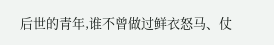后世的青年,谁不曾做过鲜衣怒马、仗